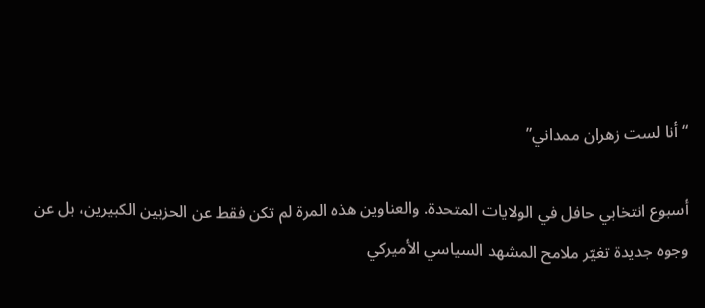“أنا لست زهران ممداني”

أسبوع انتخابي حافل في الولايات المتحدة. والعناوين هذه المرة لم تكن فقط عن الحزبين الكبيرين، بل عن وجوه جديدة تغيّر ملامح المشهد السياسي الأميركي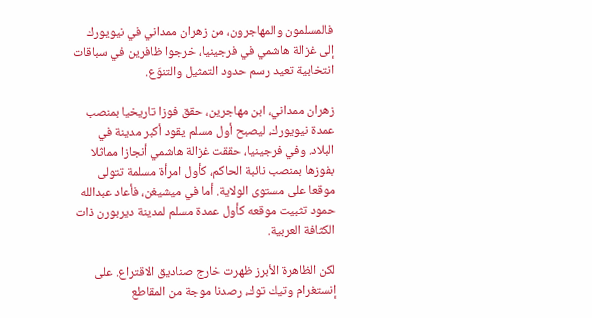فالمسلمون والمهاجرون، من زهران ممداني في نيويورك إلى غزالة هاشمي في فرجينيا، خرجوا ظافرين في سباقات انتخابية تعيد رسم حدود التمثيل والتنوّع.

زهران ممداني، ابن مهاجرين، حقق فوزا تاريخيا بمنصب عمدة نيويورك، ليصبح أول مسلم يقود أكبر مدينة في البلاد. وفي فرجينيا، حققت غزالة هاشمي أنجازا مماثلا بفوزها بمنصب نائبة الحاكم، كأول امرأة مسلمة تتولى موقعا على مستوى الولاية. أما في ميشيغن، فأعاد عبدالله حمود تثبيت موقعه كأول عمدة مسلم لمدينة ديربورن ذات الكثافة العربية.

لكن الظاهرة الأبرز ظهرت خارج صناديق الاقتراع. على إنستغرام وتيك توك، رصدنا موجة من المقاطع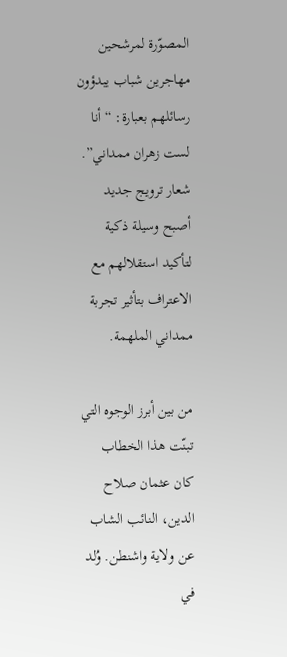المصوّرة لمرشحين مهاجرين شباب يبدؤون رسائلهم بعبارة: “أنا لست زهران ممداني”. شعار ترويج جديد أصبح وسيلة ذكية لتأكيد استقلالهم مع الاعتراف بتأثير تجربة ممداني الملهمة.

من بين أبرز الوجوه التي تبنّت هذا الخطاب كان عثمان صلاح الدين، النائب الشاب عن ولاية واشنطن. وُلد في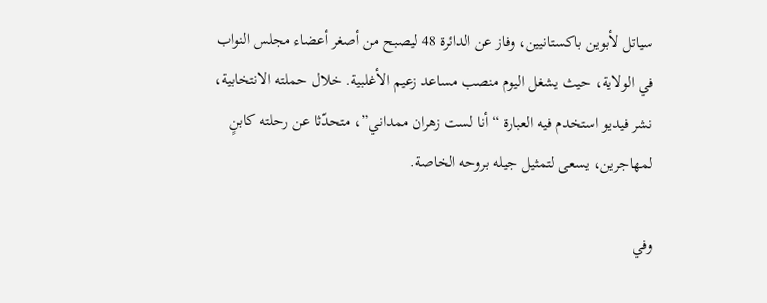سياتل لأبوين باكستانيين، وفاز عن الدائرة 48 ليصبح من أصغر أعضاء مجلس النواب في الولاية، حيث يشغل اليوم منصب مساعد زعيم الأغلبية. خلال حملته الانتخابية، نشر فيديو استخدم فيه العبارة “أنا لست زهران ممداني”، متحدّثا عن رحلته كابنٍ لمهاجرين، يسعى لتمثيل جيله بروحه الخاصة.

وفي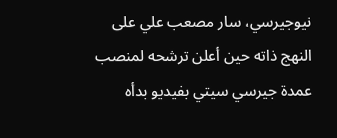نيوجيرسي، سار مصعب علي على النهج ذاته حين أعلن ترشحه لمنصب عمدة جيرسي سيتي بفيديو بدأه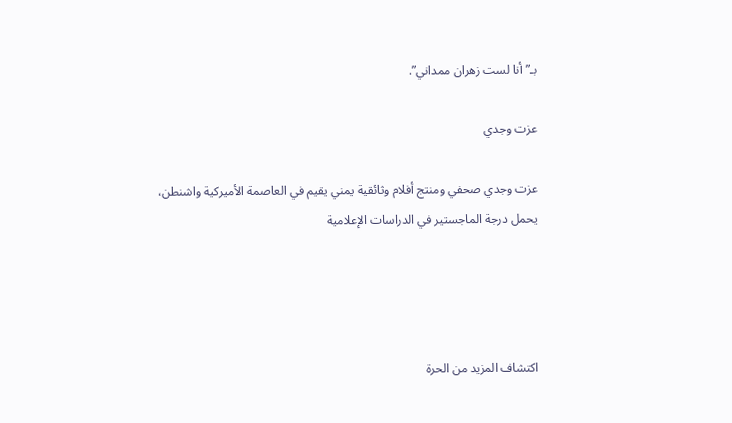بـ”أنا لست زهران ممداني”.

عزت وجدي

عزت وجدي صحفي ومنتج أفلام وثائقية يمني يقيم في العاصمة الأميركية واشنطن، يحمل درجة الماجستير في الدراسات الإعلامية




اكتشاف المزيد من الحرة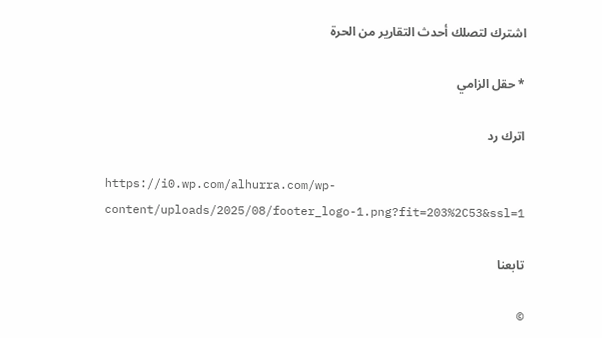اشترك لتصلك أحدث التقارير من الحرة

* حقل الزامي

اترك رد

https://i0.wp.com/alhurra.com/wp-content/uploads/2025/08/footer_logo-1.png?fit=203%2C53&ssl=1

تابعنا

©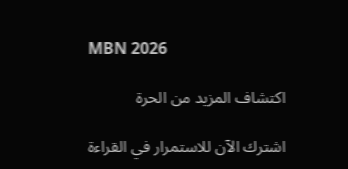MBN 2026

اكتشاف المزيد من الحرة

اشترك الآن للاستمرار في القراءة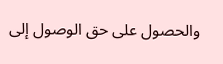والحصول على حق الوصول إلى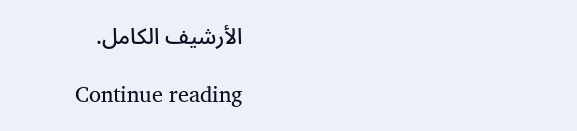الأرشيف الكامل.

Continue reading